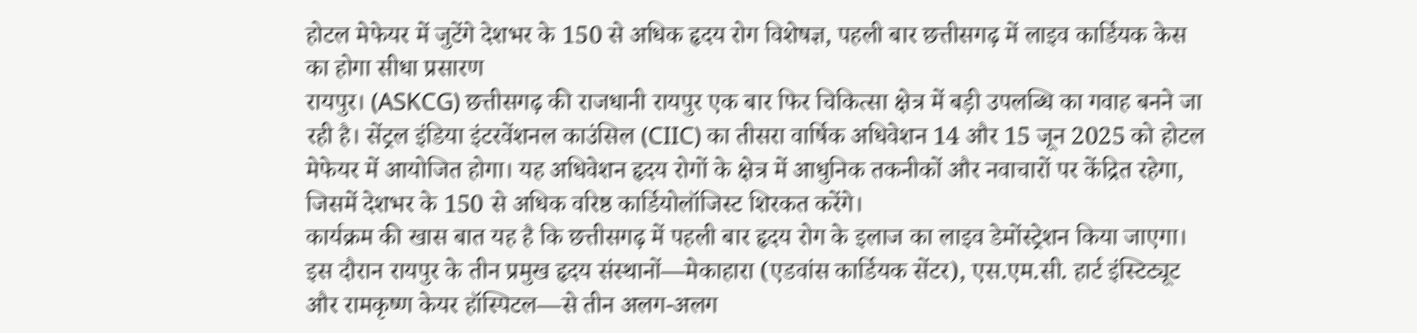होटल मेफेयर में जुटेंगे देशभर के 150 से अधिक हृदय रोग विशेषज्ञ, पहली बार छत्तीसगढ़ में लाइव कार्डियक केस का होगा सीधा प्रसारण
रायपुर। (ASKCG) छत्तीसगढ़ की राजधानी रायपुर एक बार फिर चिकित्सा क्षेत्र में बड़ी उपलब्धि का गवाह बनने जा रही है। सेंट्रल इंडिया इंटरवेंशनल काउंसिल (CIIC) का तीसरा वार्षिक अधिवेशन 14 और 15 जून 2025 को होटल मेफेयर में आयोजित होगा। यह अधिवेशन हृदय रोगों के क्षेत्र में आधुनिक तकनीकों और नवाचारों पर केंद्रित रहेगा, जिसमें देशभर के 150 से अधिक वरिष्ठ कार्डियोलॉजिस्ट शिरकत करेंगे।
कार्यक्रम की खास बात यह है कि छत्तीसगढ़ में पहली बार हृदय रोग के इलाज का लाइव डेमोंस्ट्रेशन किया जाएगा। इस दौरान रायपुर के तीन प्रमुख हृदय संस्थानों—मेकाहारा (एडवांस कार्डियक सेंटर), एस.एम.सी. हार्ट इंस्टिट्यूट और रामकृष्ण केयर हॉस्पिटल—से तीन अलग-अलग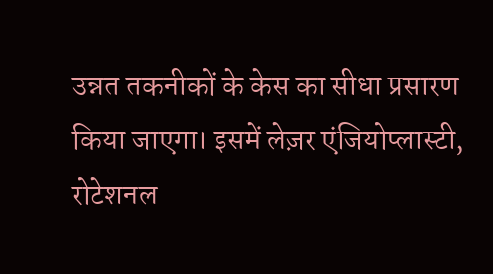उन्नत तकनीकों के केस का सीधा प्रसारण किया जाएगा। इसमें लेज़र एंजियोप्लास्टी, रोटेशनल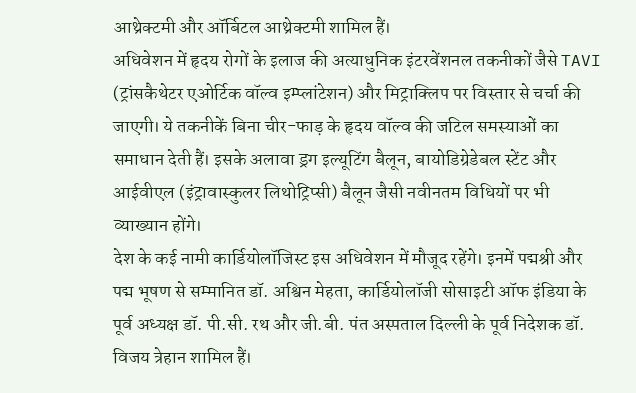आथ्रेक्टमी और ऑर्बिटल आथ्रेक्टमी शामिल हैं।
अधिवेशन में हृदय रोगों के इलाज की अत्याधुनिक इंटरवेंशनल तकनीकों जैसे TAVI (ट्रांसकैथेटर एओर्टिक वॉल्व इम्प्लांटेशन) और मिट्राक्लिप पर विस्तार से चर्चा की जाएगी। ये तकनीकें बिना चीर-फाड़ के हृदय वॉल्व की जटिल समस्याओं का समाधान देती हैं। इसके अलावा ड्रग इल्यूटिंग बैलून, बायोडिग्रेडेबल स्टेंट और आईवीएल (इंट्रावास्कुलर लिथोट्रिप्सी) बैलून जैसी नवीनतम विधियों पर भी व्याख्यान होंगे।
देश के कई नामी कार्डियोलॉजिस्ट इस अधिवेशन में मौजूद रहेंगे। इनमें पद्मश्री और पद्म भूषण से सम्मानित डॉ. अश्विन मेहता, कार्डियोलॉजी सोसाइटी ऑफ इंडिया के पूर्व अध्यक्ष डॉ. पी.सी. रथ और जी.बी. पंत अस्पताल दिल्ली के पूर्व निदेशक डॉ. विजय त्रेहान शामिल हैं।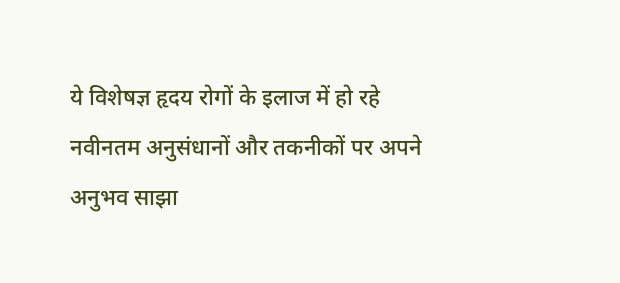ये विशेषज्ञ हृदय रोगों के इलाज में हो रहे नवीनतम अनुसंधानों और तकनीकों पर अपने अनुभव साझा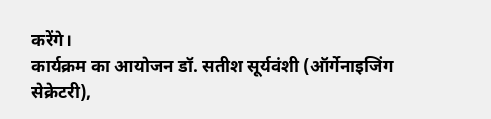करेंगे।
कार्यक्रम का आयोजन डॉ. सतीश सूर्यवंशी (ऑर्गेनाइजिंग सेक्रेटरी),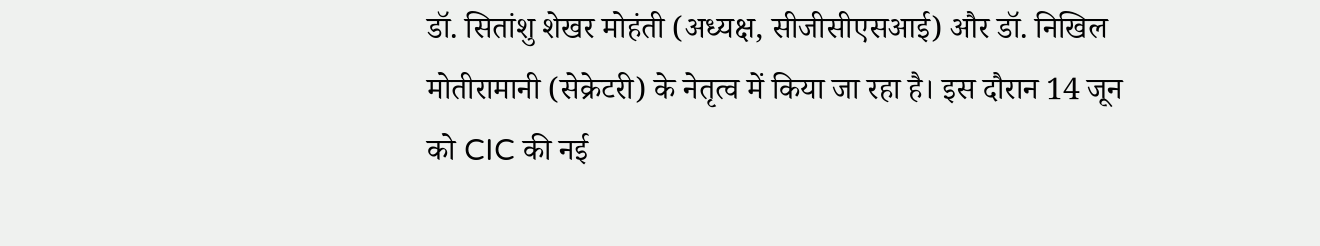डॉ. सितांशु शेखर मोहंती (अध्यक्ष, सीजीसीएसआई) और डॉ. निखिल मोतीरामानी (सेक्रेटरी) के नेतृत्व में किया जा रहा है। इस दौरान 14 जून को CIC की नई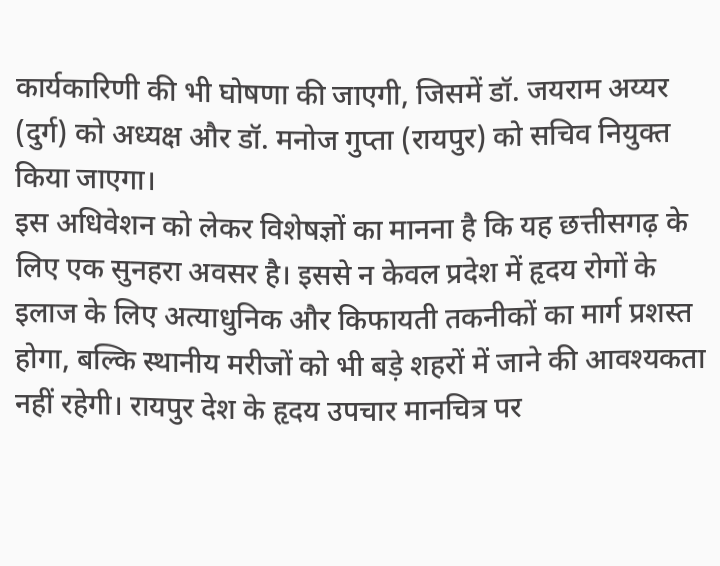कार्यकारिणी की भी घोषणा की जाएगी, जिसमें डॉ. जयराम अय्यर (दुर्ग) को अध्यक्ष और डॉ. मनोज गुप्ता (रायपुर) को सचिव नियुक्त किया जाएगा।
इस अधिवेशन को लेकर विशेषज्ञों का मानना है कि यह छत्तीसगढ़ के लिए एक सुनहरा अवसर है। इससे न केवल प्रदेश में हृदय रोगों के इलाज के लिए अत्याधुनिक और किफायती तकनीकों का मार्ग प्रशस्त होगा, बल्कि स्थानीय मरीजों को भी बड़े शहरों में जाने की आवश्यकता नहीं रहेगी। रायपुर देश के हृदय उपचार मानचित्र पर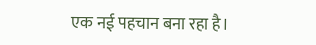एक नई पहचान बना रहा है।